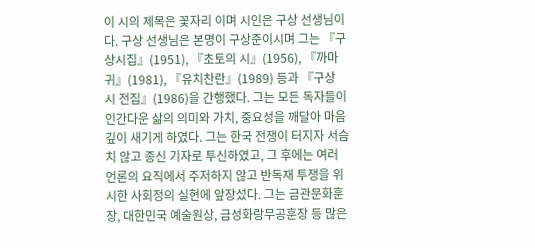이 시의 제목은 꽃자리 이며 시인은 구상 선생님이다. 구상 선생님은 본명이 구상준이시며 그는 『구상시집』(1951), 『초토의 시』(1956), 『까마귀』(1981), 『유치찬란』(1989) 등과 『구상 시 전집』(1986)을 간행했다. 그는 모든 독자들이 인간다운 삶의 의미와 가치, 중요성을 깨달아 마음 깊이 새기게 하였다. 그는 한국 전쟁이 터지자 서슴치 않고 종신 기자로 투신하였고, 그 후에는 여러 언론의 요직에서 주저하지 않고 반독재 투쟁을 위시한 사회정의 실현에 앞장섰다. 그는 금관문화훈장, 대한민국 예술원상, 금성화랑무공훈장 등 많은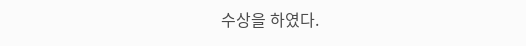수상을 하였다.